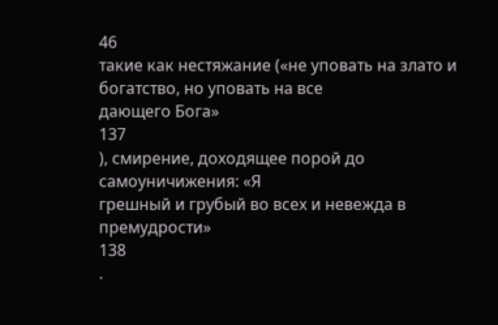46
такие как нестяжание («не уповать на злато и богатство, но уповать на все
дающего Бога»
137
), смирение, доходящее порой до самоуничижения: «Я
грешный и грубый во всех и невежда в премудрости»
138
.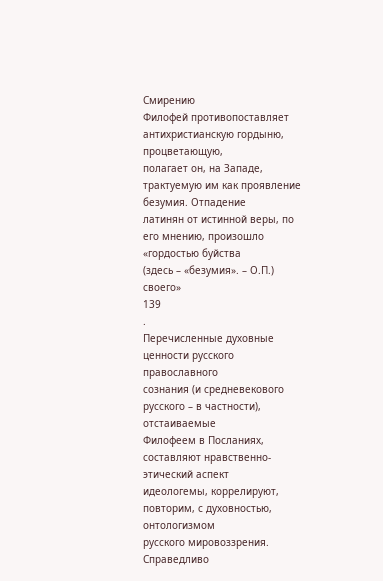Смирению
Филофей противопоставляет антихристианскую гордыню, процветающую,
полагает он, на Западе, трактуемую им как проявление безумия. Отпадение
латинян от истинной веры, по его мнению, произошло «гордостью буйства
(здесь – «безумия». – О.П.) своего»
139
.
Перечисленные духовные ценности русского православного
сознания (и средневекового русского – в частности), отстаиваемые
Филофеем в Посланиях, составляют нравственно-этический аспект
идеологемы, коррелируют, повторим, с духовностью, онтологизмом
русского мировоззрения. Справедливо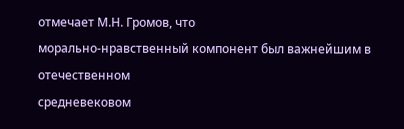отмечает М.Н. Громов, что
морально-нравственный компонент был важнейшим в отечественном
средневековом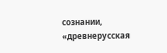сознании, «древнерусская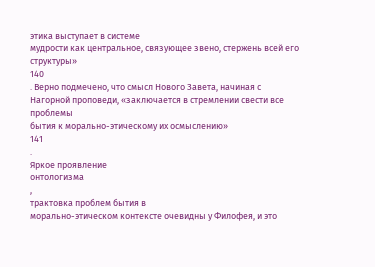этика выступает в системе
мудрости как центральное, связующее звено, стержень всей его
структуры»
140
. Верно подмечено, что смысл Нового Завета, начиная с
Нагорной проповеди, «заключается в стремлении свести все проблемы
бытия к морально-этическому их осмыслению»
141
.
Яркое проявление
онтологизма
,
трактовка проблем бытия в
морально-этическом контексте очевидны у Филофея, и это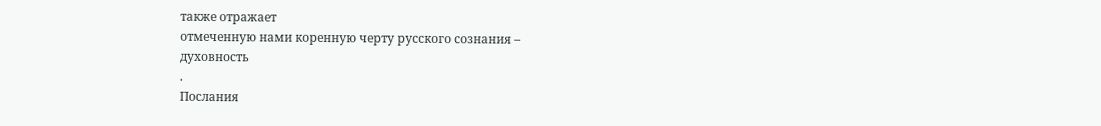также отражает
отмеченную нами коренную черту русского сознания –
духовность
.
Послания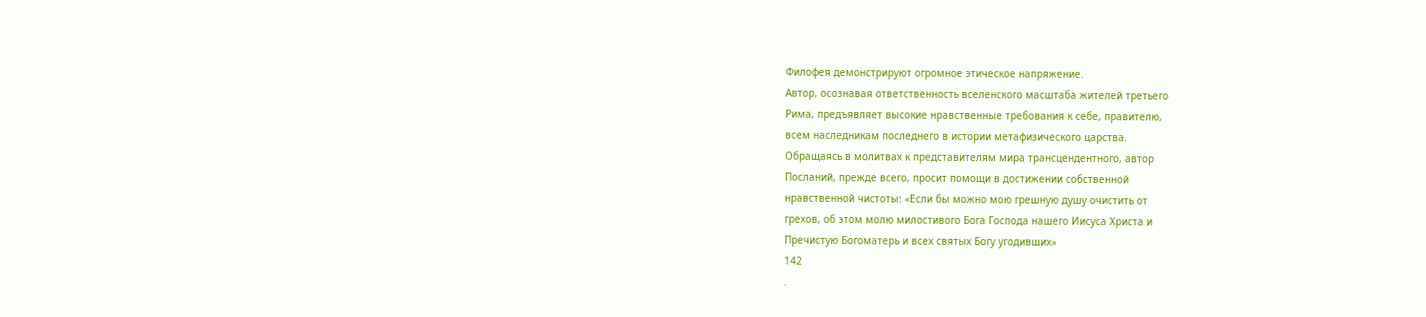Филофея демонстрируют огромное этическое напряжение.
Автор, осознавая ответственность вселенского масштаба жителей третьего
Рима, предъявляет высокие нравственные требования к себе, правителю,
всем наследникам последнего в истории метафизического царства.
Обращаясь в молитвах к представителям мира трансцендентного, автор
Посланий, прежде всего, просит помощи в достижении собственной
нравственной чистоты: «Если бы можно мою грешную душу очистить от
грехов, об этом молю милостивого Бога Господа нашего Иисуса Христа и
Пречистую Богоматерь и всех святых Богу угодивших»
142
.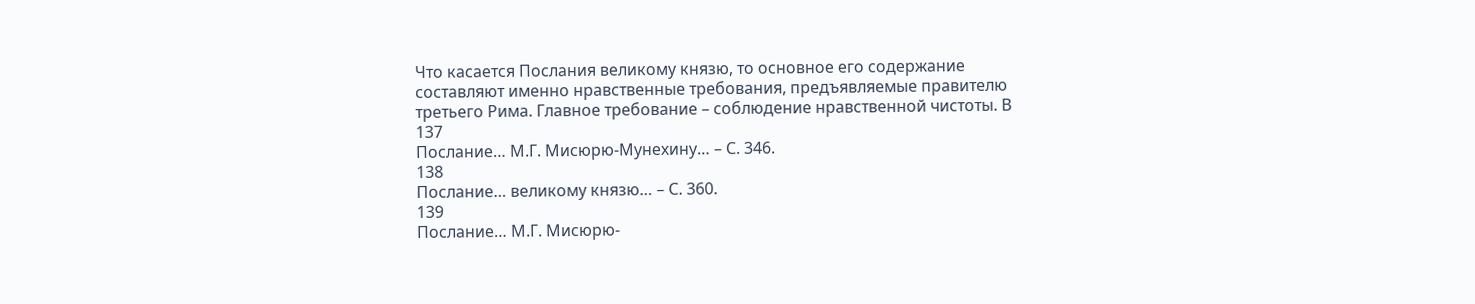Что касается Послания великому князю, то основное его содержание
составляют именно нравственные требования, предъявляемые правителю
третьего Рима. Главное требование – соблюдение нравственной чистоты. В
137
Послание… М.Г. Мисюрю-Мунехину… – С. 346.
138
Послание… великому князю… – С. 360.
139
Послание… М.Г. Мисюрю-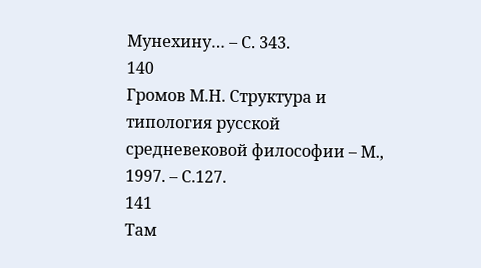Мунехину… – С. 343.
140
Громов М.Н. Структура и типология русской средневековой философии – М., 1997. – С.127.
141
Там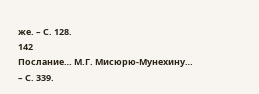же. – С. 128.
142
Послание… М.Г. Мисюрю-Мунехину… – С. 339.